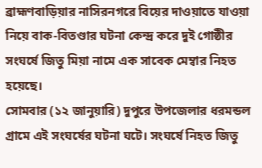ব্রাহ্মণবাড়িয়ার নাসিরনগরে বিয়ের দাওয়াতে যাওয়া নিয়ে বাক-বিতণ্ডার ঘটনা কেন্দ্র করে দুই গোষ্ঠীর সংঘর্ষে জিতু মিয়া নামে এক সাবেক মেম্বার নিহত হয়েছে।
সোমবার (১২ জানুয়ারি) দুপুরে উপজেলার ধরমন্ডল গ্রামে এই সংঘর্ষের ঘটনা ঘটে। সংঘর্ষে নিহত জিতু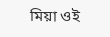মিয়া ওই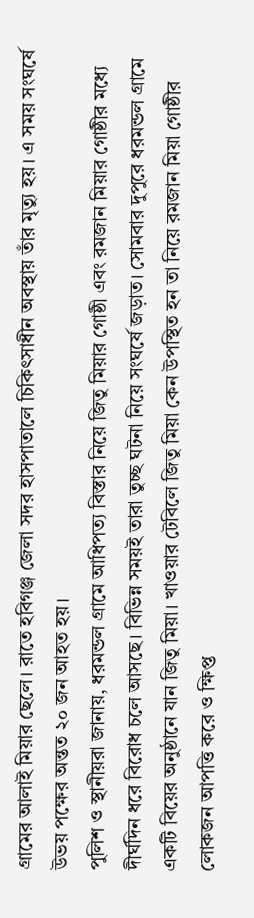গ্রামের আলাই মিয়ার ছেলে। রাতে হবিগঞ্জ জেলা সদর হাসপাতালে চিকিৎসাধীন অবস্থায় তাঁর মৃত্যু হয়। এ সময় সংঘর্ষে উভয় পক্ষের অন্তত ২০ জন আহত হয়।
পুলিশ ও স্থানীয়রা জানায়, ধরমন্ডল গ্রামে আধিপত্য বিস্তার নিয়ে জিতু মিয়ার গোষ্ঠী এবং রমজান মিয়ার গোষ্ঠীর মধ্যে দীর্ঘদিন ধরে বিরোধ চলে আসছে। বিভিন্ন সময়ই তারা তুচ্ছ ঘটনা নিয়ে সংঘর্ষে জড়াত। সোমবার দুপুরে ধরমন্ডল গ্রামে একটি বিয়ের অনুষ্ঠানে যান জিতু মিয়া। খাওয়ার টেবিলে জিতু মিয়া কেন উপস্থিত হন তা নিয়ে রমজান মিয়া গোষ্ঠীর লোকজন আপত্তি করে ও ক্ষিপ্ত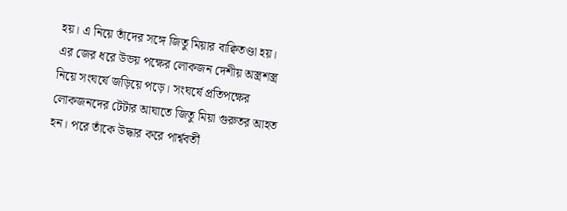হয়। এ নিয়ে তাঁদের সঙ্গে জিতু মিয়ার বাক্বিতণ্ডা হয়। এর জের ধরে উভয় পক্ষের লোকজন দেশীয় অস্ত্রশস্ত্র নিয়ে সংঘর্ষে জড়িয়ে পড়ে। সংঘর্ষে প্রতিপক্ষের লোকজনদের টেটার আঘাতে জিতু মিয়া গুরুতর আহত হন। পরে তাঁকে উদ্ধার করে পার্শ্ববর্তী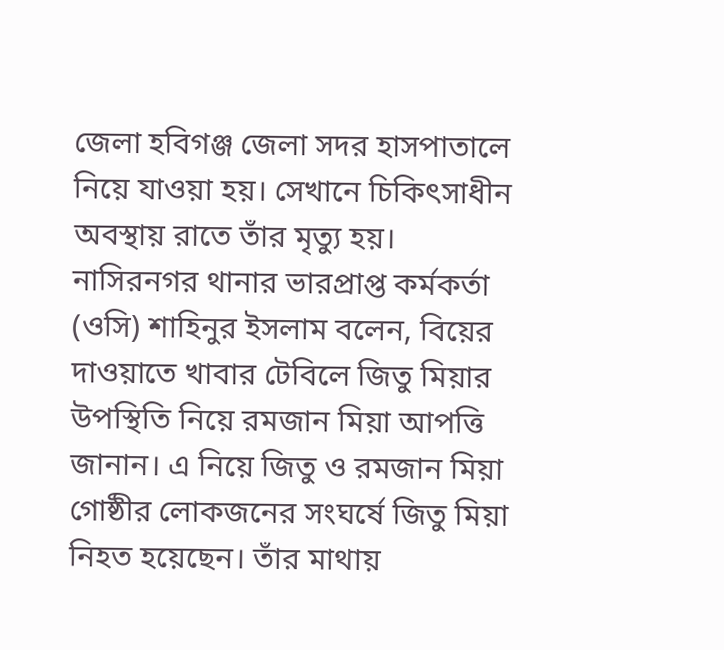জেলা হবিগঞ্জ জেলা সদর হাসপাতালে নিয়ে যাওয়া হয়। সেখানে চিকিৎসাধীন অবস্থায় রাতে তাঁর মৃত্যু হয়।
নাসিরনগর থানার ভারপ্রাপ্ত কর্মকর্তা (ওসি) শাহিনুর ইসলাম বলেন, বিয়ের দাওয়াতে খাবার টেবিলে জিতু মিয়ার উপস্থিতি নিয়ে রমজান মিয়া আপত্তি জানান। এ নিয়ে জিতু ও রমজান মিয়া গোষ্ঠীর লোকজনের সংঘর্ষে জিতু মিয়া নিহত হয়েছেন। তাঁর মাথায়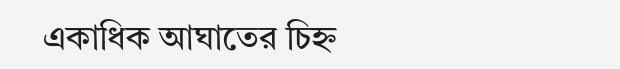একাধিক আঘাতের চিহ্ন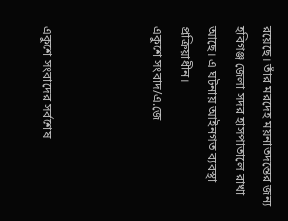রয়েছে। তাঁর মরদেহ ময়নাতদন্তের জন্য হবিগঞ্জ জেলা সদর হাসপাতালে রাখা আছে। এ ঘটনায় আইনগত ব্যবস্থা প্রক্রিয়াধীন।
একুশে সংবাদ/এ.জে



একুশে সংবাদের সর্বশেষ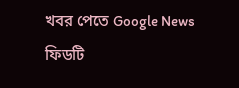খবর পেতে Google News ফিডটি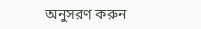অনুসরণ করুন